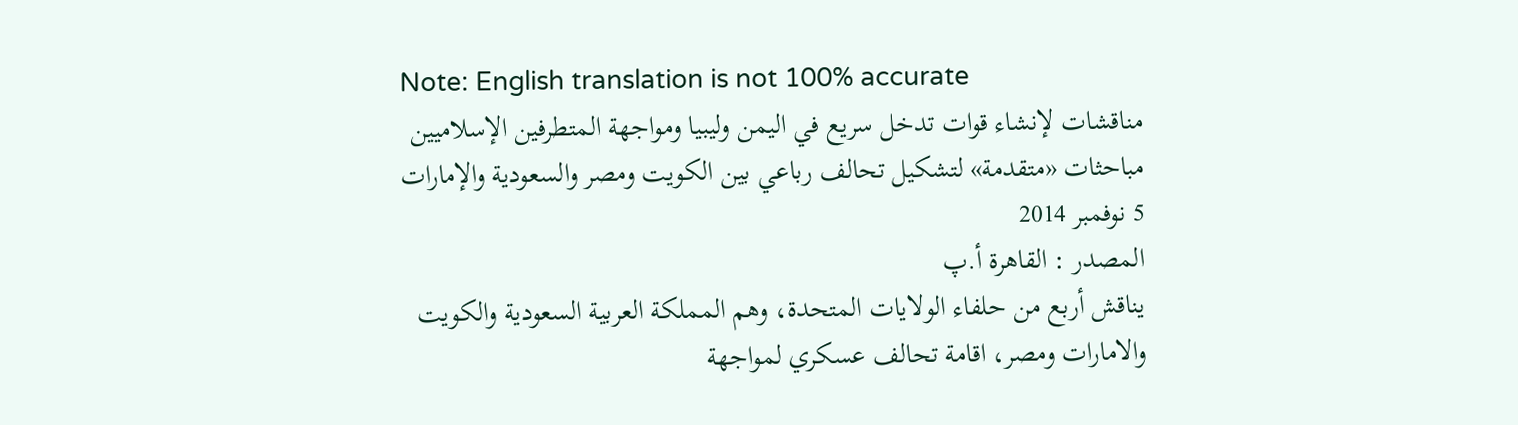Note: English translation is not 100% accurate
مناقشات لإنشاء قوات تدخل سريع في اليمن وليبيا ومواجهة المتطرفين الإسلاميين
مباحثات «متقدمة» لتشكيل تحالف رباعي بين الكويت ومصر والسعودية والإمارات
5 نوفمبر 2014
المصدر : القاهرة أ.پ
يناقش أربع من حلفاء الولايات المتحدة، وهم المملكة العربية السعودية والكويت والامارات ومصر، اقامة تحالف عسكري لمواجهة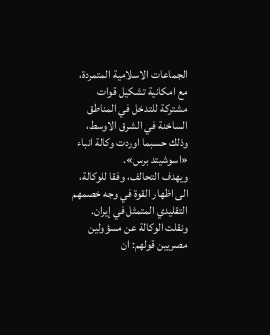الجماعات الاسلامية المتمردة، مع امكانية تشكيل قوات مشتركة للتدخل في المناطق الساخنة في الشرق الاوسط، وذلك حسبما اوردت وكالة انباء «اسوشيتد برس».
ويهدف التحالف، وفقا للوكالة، الى اظهار القوة في وجه خصمهم التقليدي المتمثل في إيران.
ونقلت الوكالة عن مسؤولين مصريين قولهم: ان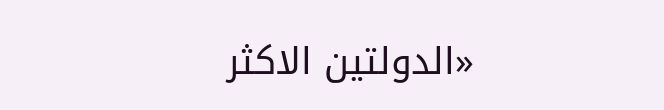«الدولتين الاكثر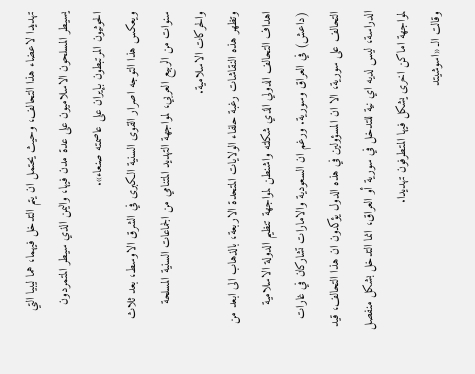تهديدا لاعضاء هذا التحالف، وحيث يحتمل ان يتم التدخل فيهما، هما ليبيا التي يسيطر المسلحون الاسلاميون على عدة مدن فيها، واليمن الذي سيطر المتمردون الحوثيون المرتبطون بإيران على عاصمته صنعاء».
ويعكس هذا التوجه اصرار القوى السنية الكبرى في الشرق الاوسط، بعد ثلاث سنوات من الربيع العربي، لمواجهة التهديد المتنامي من الجماعات السنية المسلحة والحركات الاسلامية.
وتظهر هذه النقاشات رغبة حلفاء الولايات المتحدة الاربعة، بالذهاب الى ابعد من اهداف التحالف الدولي الذي شكلته واشنطن لمواجهة تنظيم الدولة الاسلامية (داعش) في العراق وسورية. ورغم ان السعودية والامارات تشاركان في غارات التحالف على سورية، الا ان المسؤولين في هذه الدول يؤكدون ان هذا التحالف، قيد الدراسة، ليس لديه اي نية للتدخل في سورية أو العراق، انما التدخل بشكل منفصل لمواجهة اماكن اخرى يشكل فيها المتطرفون تهديدا.
وقالت الـ «اسوشيتد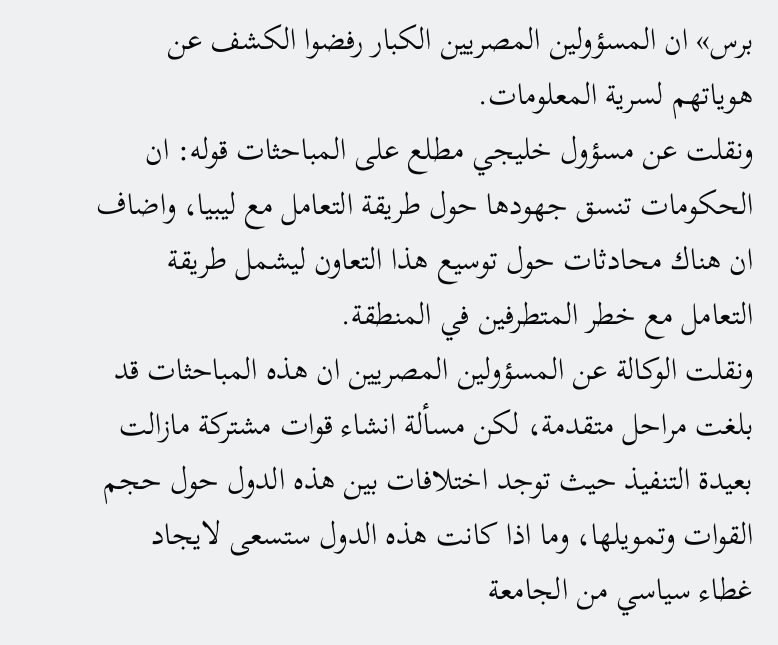برس» ان المسؤولين المصريين الكبار رفضوا الكشف عن هوياتهم لسرية المعلومات.
ونقلت عن مسؤول خليجي مطلع على المباحثات قوله: ان الحكومات تنسق جهودها حول طريقة التعامل مع ليبيا، واضاف ان هناك محادثات حول توسيع هذا التعاون ليشمل طريقة التعامل مع خطر المتطرفين في المنطقة.
ونقلت الوكالة عن المسؤولين المصريين ان هذه المباحثات قد بلغت مراحل متقدمة، لكن مسألة انشاء قوات مشتركة مازالت بعيدة التنفيذ حيث توجد اختلافات بين هذه الدول حول حجم القوات وتمويلها، وما اذا كانت هذه الدول ستسعى لايجاد غطاء سياسي من الجامعة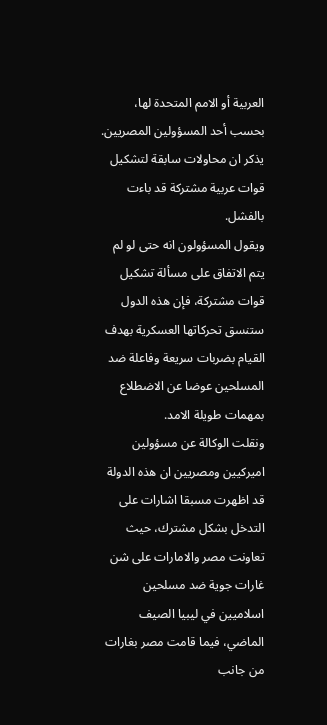العربية أو الامم المتحدة لها، بحسب أحد المسؤولين المصريين.
يذكر ان محاولات سابقة لتشكيل قوات عربية مشتركة قد باءت بالفشل.
ويقول المسؤولون انه حتى لو لم يتم الاتفاق على مسألة تشكيل قوات مشتركة، فإن هذه الدول ستنسق تحركاتها العسكرية بهدف القيام بضربات سريعة وفاعلة ضد المسلحين عوضا عن الاضطلاع بمهمات طويلة الامد.
ونقلت الوكالة عن مسؤولين اميركيين ومصريين ان هذه الدولة قد اظهرت مسبقا اشارات على التدخل بشكل مشترك، حيث تعاونت مصر والامارات على شن غارات جوية ضد مسلحين اسلاميين في ليبيا الصيف الماضي، فيما قامت مصر بغارات من جانب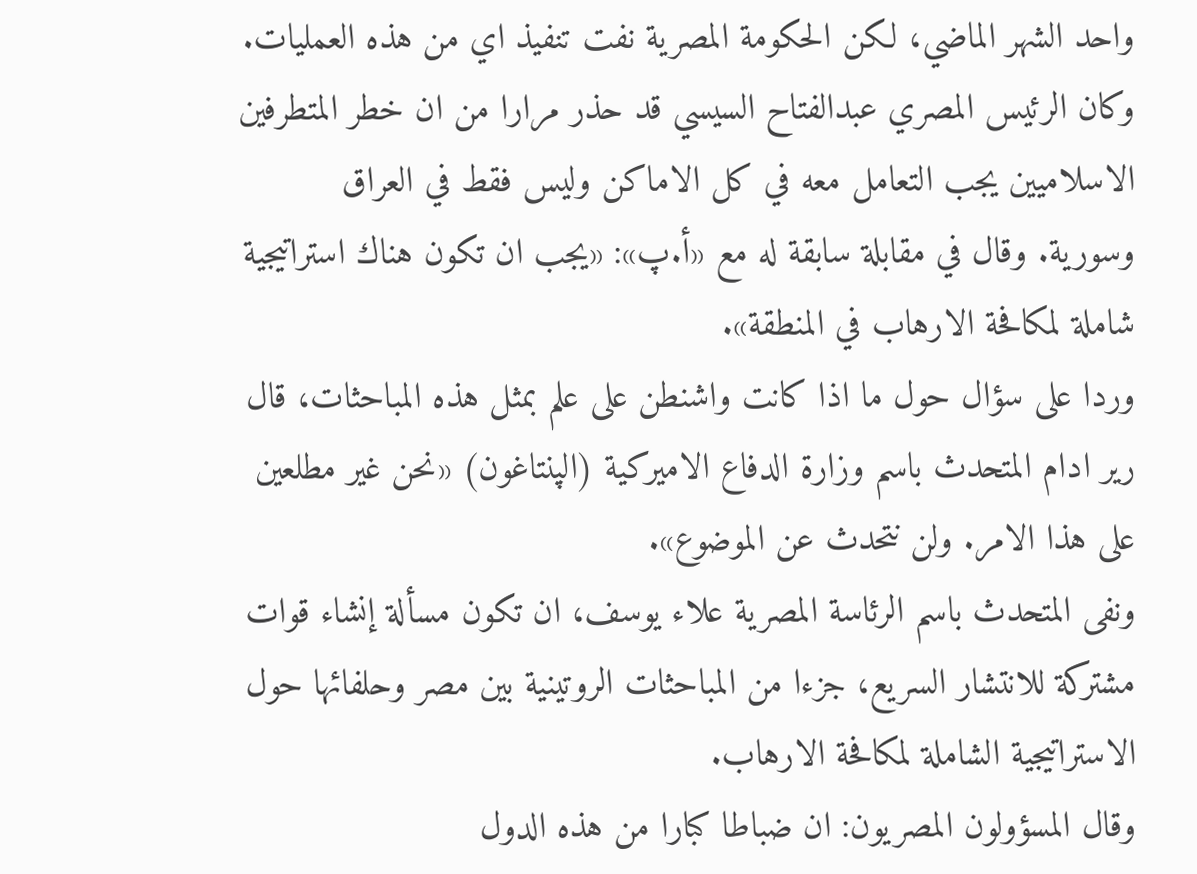واحد الشهر الماضي، لكن الحكومة المصرية نفت تنفيذ اي من هذه العمليات.
وكان الرئيس المصري عبدالفتاح السيسي قد حذر مرارا من ان خطر المتطرفين الاسلاميين يجب التعامل معه في كل الاماكن وليس فقط في العراق وسورية. وقال في مقابلة سابقة له مع «أ.پ»: «يجب ان تكون هناك استراتيجية شاملة لمكافحة الارهاب في المنطقة».
وردا على سؤال حول ما اذا كانت واشنطن على علم بمثل هذه المباحثات، قال رير ادام المتحدث باسم وزارة الدفاع الاميركية (الپنتاغون) «نحن غير مطلعين على هذا الامر. ولن نتحدث عن الموضوع».
ونفى المتحدث باسم الرئاسة المصرية علاء يوسف، ان تكون مسألة إنشاء قوات مشتركة للانتشار السريع، جزءا من المباحثات الروتينية بين مصر وحلفائها حول الاستراتيجية الشاملة لمكافحة الارهاب.
وقال المسؤولون المصريون: ان ضباطا كبارا من هذه الدول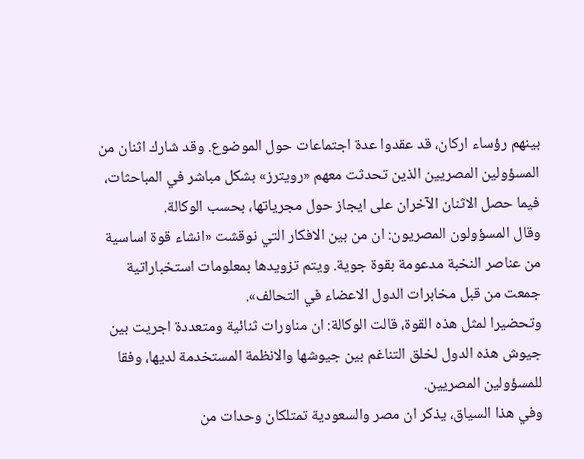بينهم رؤساء اركان، قد عقدوا عدة اجتماعات حول الموضوع. وقد شارك اثنان من المسؤولين المصريين الذين تحدثت معهم «رويترز» بشكل مباشر في المباحثات، فيما حصل الاثنان الآخران على ايجاز حول مجرياتها، بحسب الوكالة.
وقال المسؤولون المصريون: ان من بين الافكار التي نوقشت «انشاء قوة اساسية من عناصر النخبة مدعومة بقوة جوية. ويتم تزويدها بمعلومات استخباراتية جمعت من قبل مخابرات الدول الاعضاء في التحالف».
وتحضيرا لمثل هذه القوة، قالت الوكالة: ان مناورات ثنائية ومتعددة اجريت بين جيوش هذه الدول لخلق التناغم بين جيوشها والانظمة المستخدمة لديها، وفقا للمسؤولين المصريين.
وفي هذا السياق، يذكر ان مصر والسعودية تمتلكان وحدات من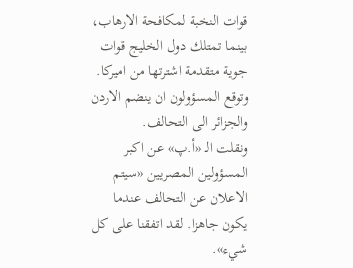قوات النخبة لمكافحة الارهاب، بينما تمتلك دول الخليج قوات جوية متقدمة اشترتها من اميركا. وتوقع المسؤولون ان ينضم الاردن والجزائر الى التحالف.
ونقلت الـ «أ.پ» عن اكبر المسؤولين المصريين «سيتم الاعلان عن التحالف عندما يكون جاهزا. لقد اتفقنا على كل شيء».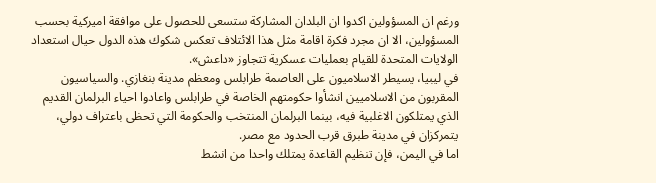ورغم ان المسؤولين اكدوا ان البلدان المشاركة ستسعى للحصول على موافقة اميركية بحسب المسؤولين، الا ان مجرد فكرة اقامة مثل هذا الائتلاف تعكس شكوك هذه الدول حيال استعداد الولايات المتحدة للقيام بعمليات عسكرية تتجاوز «داعش».
في ليبيا، يسيطر الاسلاميون على العاصمة طرابلس ومعظم مدينة بنغازي. والسياسيون المقربون من الاسلاميين انشأوا حكومتهم الخاصة في طرابلس واعادوا احياء البرلمان القديم الذي يمتلكون الاغلبية فيه، بينما البرلمان المنتخب والحكومة التي تحظى باعتراف دولي، يتمركزان في مدينة طبرق قرب الحدود مع مصر.
اما في اليمن، فإن تنظيم القاعدة يمتلك واحدا من انشط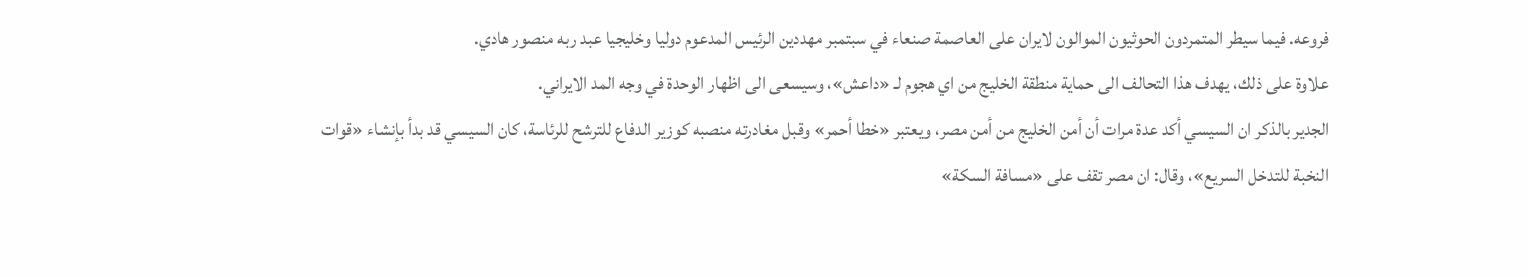فروعه. فيما سيطر المتمردون الحوثيون الموالون لايران على العاصمة صنعاء في سبتمبر مهددين الرئيس المدعوم دوليا وخليجيا عبد ربه منصور هادي.
علاوة على ذلك، يهدف هذا التحالف الى حماية منطقة الخليج من اي هجوم لـ «داعش»، وسيسعى الى اظهار الوحدة في وجه المد الايراني.
الجدير بالذكر ان السيسي أكد عدة مرات أن أمن الخليج من أمن مصر، ويعتبر «خطا أحمر» وقبل مغادرته منصبه كوزير الدفاع للترشح للرئاسة، كان السيسي قد بدأ بإنشاء «قوات النخبة للتدخل السريع»، وقال: ان مصر تقف على «مسافة السكة»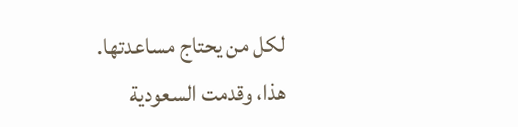لكل من يحتاج مساعدتها.
هذا، وقدمت السعودية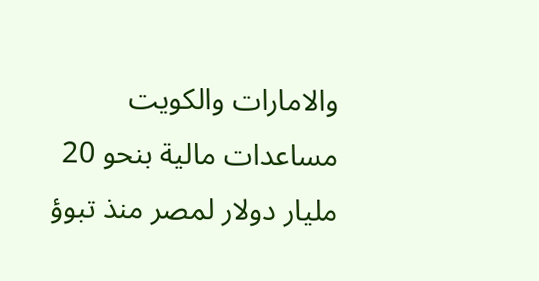والامارات والكويت مساعدات مالية بنحو 20 مليار دولار لمصر منذ تبوؤ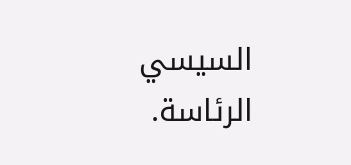السيسي الرئاسة.